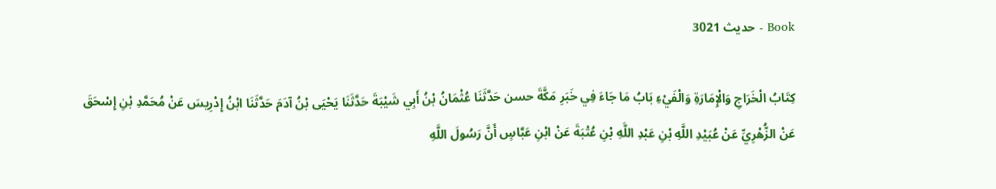Book - حدیث 3021

كِتَابُ الْخَرَاجِ وَالْإِمَارَةِ وَالْفَيْءِ بَابُ مَا جَاءَ فِي خَبَرِ مَكَّةَ حسن حَدَّثَنَا عُثْمَانُ بْنُ أَبِي شَيْبَةَ حَدَّثَنَا يَحْيَى بْنُ آدَمَ حَدَّثَنَا ابْنُ إِدْرِيسَ عَنْ مُحَمَّدِ بْنِ إِسْحَقَ عَنْ الزُّهْرِيِّ عَنْ عُبَيْدِ اللَّهِ بْنِ عَبْدِ اللَّهِ بْنِ عُتْبَةَ عَنْ ابْنِ عَبَّاسٍ أَنَّ رَسُولَ اللَّهِ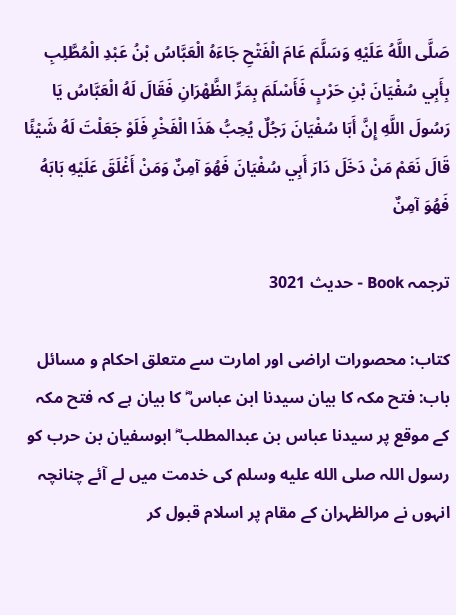صَلَّى اللَّهُ عَلَيْهِ وَسَلَّمَ عَامَ الْفَتْحِ جَاءَهُ الْعَبَّاسُ بْنُ عَبْدِ الْمُطَّلِبِ بِأَبِي سُفْيَانَ بْنِ حَرْبٍ فَأَسْلَمَ بِمَرِّ الظَّهْرَانِ فَقَالَ لَهُ الْعَبَّاسُ يَا رَسُولَ اللَّهِ إِنَّ أَبَا سُفْيَانَ رَجُلٌ يُحِبُّ هَذَا الْفَخْرِ فَلَوْ جَعَلْتَ لَهُ شَيْئًا قَالَ نَعَمْ مَنْ دَخَلَ دَارَ أَبِي سُفْيَانَ فَهُوَ آمِنٌ وَمَنْ أَغْلَقَ عَلَيْهِ بَابَهُ فَهُوَ آمِنٌ

ترجمہ Book - حدیث 3021

کتاب: محصورات اراضی اور امارت سے متعلق احکام و مسائل باب: فتح مکہ کا بیان سیدنا ابن عباس ؓ کا بیان ہے کہ فتح مکہ کے موقع پر سیدنا عباس بن عبدالمطلب ؓ ابوسفیان بن حرب کو رسول اللہ صلى الله عليه وسلم کی خدمت میں لے آئے چنانچہ انہوں نے مرالظہران کے مقام پر اسلام قبول کر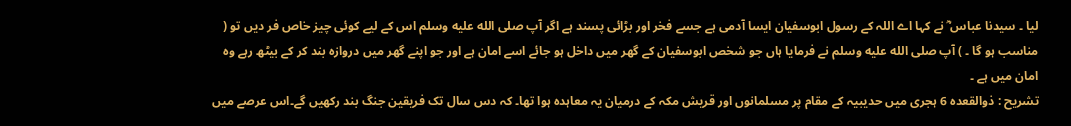لیا ۔ سیدنا عباس ؓ نے کہا اے اللہ کے رسول ابوسفیان ایسا آدمی ہے جسے فخر اور بڑائی پسند ہے اگر آپ صلى الله عليه وسلم اس کے لیے کوئی چیز خاص فر دیں تو ( مناسب ہو گا ۔ ) آپ صلى الله عليه وسلم نے فرمایا ہاں جو شخص ابوسفیان کے گھر میں داخل ہو جائے اسے امان ہے اور جو اپنے گھر میں دروازہ بند کر کے بیٹھ رہے وہ امان میں ہے ۔
تشریح : ذوالقعدہ 6 ہجری میں حدیبیہ کے مقام پر مسلمانوں اور قریش مکہ کے درمیان یہ معاہدہ ہوا تھا۔ کہ دس سال تک فریقین جنگ بند رکھیں گے۔اس عرصے میں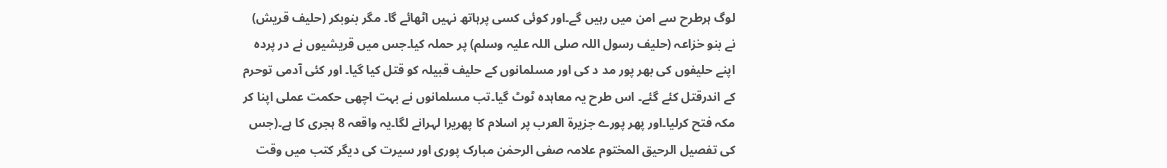لوگ ہرطرح سے امن میں رہیں گے۔اور کوئی کسی پرہاتھ نہیں اٹھائے گا۔ مگر بنوبکر (حلیف قریش) نے بنو خزاعہ (حلیف رسول اللہ صلی اللہ علیہ وسلم) پر حملہ کیا۔جس میں قریشیوں نے در پردہ اپنے حلیفوں کی بھر پور مد د کی اور مسلمانوں کے حلیف قبیلہ کو قتل کیا گیا۔ اور کئی آدمی توحرم کے اندرقتل کئے گئے۔ اس طرح یہ معاہدہ ٹوٹ گیا۔تب مسلمانوں نے بہت اچھی حکمت عملی اپنا کر مکہ فتح کرلیا۔اور پھر پورے جزیرۃ العرب پر اسلام کا پھریرا لہرانے لگا۔یہ واقعہ 8 ہجری کا ہے۔(جس کی تفصیل الرحیق المختوم علامہ صفی الرحمٰن مبارک پوری اور سیرت کی دیگر کتب میں وقت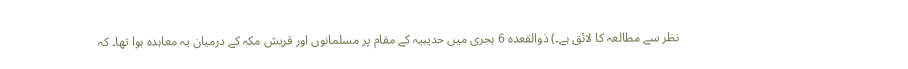نظر سے مطالعہ کا لائق ہے۔) ذوالقعدہ 6 ہجری میں حدیبیہ کے مقام پر مسلمانوں اور قریش مکہ کے درمیان یہ معاہدہ ہوا تھا۔ کہ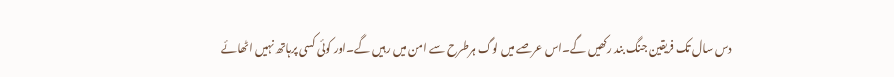دس سال تک فریقین جنگ بند رکھیں گے۔اس عرصے میں لوگ ہرطرح سے امن میں رہیں گے۔اور کوئی کسی پرہاتھ نہیں اٹھائے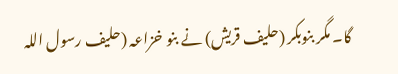گا۔ مگر بنوبکر (حلیف قریش) نے بنو خزاعہ (حلیف رسول اللہ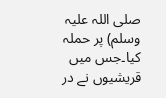صلی اللہ علیہ وسلم) پر حملہ کیا۔جس میں قریشیوں نے در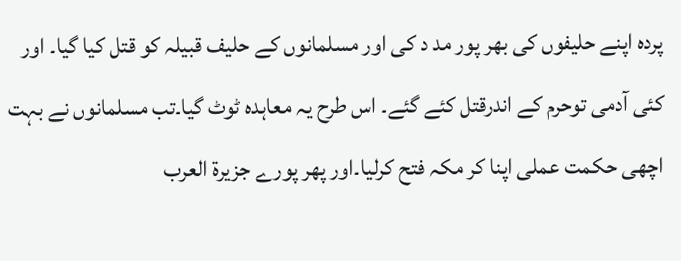پردہ اپنے حلیفوں کی بھر پور مد د کی اور مسلمانوں کے حلیف قبیلہ کو قتل کیا گیا۔ اور کئی آدمی توحرم کے اندرقتل کئے گئے۔ اس طرح یہ معاہدہ ٹوٹ گیا۔تب مسلمانوں نے بہت اچھی حکمت عملی اپنا کر مکہ فتح کرلیا۔اور پھر پورے جزیرۃ العرب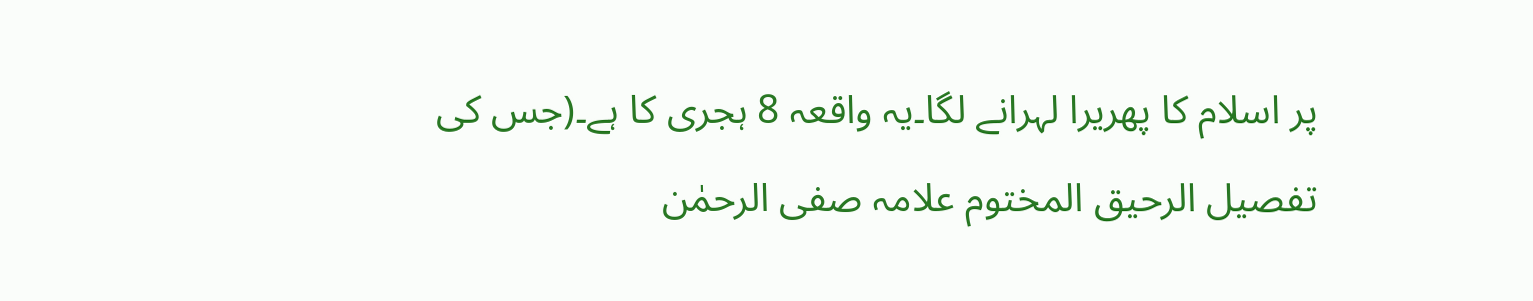پر اسلام کا پھریرا لہرانے لگا۔یہ واقعہ 8 ہجری کا ہے۔(جس کی تفصیل الرحیق المختوم علامہ صفی الرحمٰن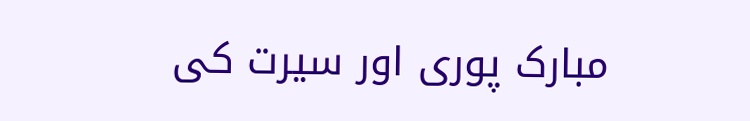مبارک پوری اور سیرت کی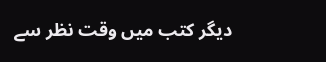دیگر کتب میں وقت نظر سے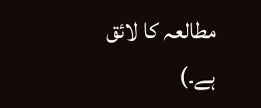مطالعہ کا لائق ہے۔)